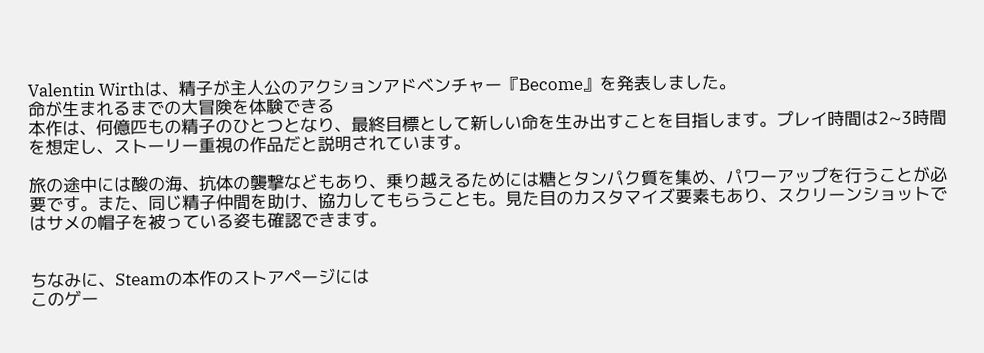Valentin Wirthは、精子が主人公のアクションアドベンチャー『Become』を発表しました。
命が生まれるまでの大冒険を体験できる
本作は、何億匹もの精子のひとつとなり、最終目標として新しい命を生み出すことを目指します。プレイ時間は2~3時間を想定し、ストーリー重視の作品だと説明されています。

旅の途中には酸の海、抗体の襲撃などもあり、乗り越えるためには糖とタンパク質を集め、パワーアップを行うことが必要です。また、同じ精子仲間を助け、協力してもらうことも。見た目のカスタマイズ要素もあり、スクリーンショットではサメの帽子を被っている姿も確認できます。


ちなみに、Steamの本作のストアページには
このゲー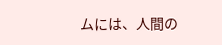ムには、人間の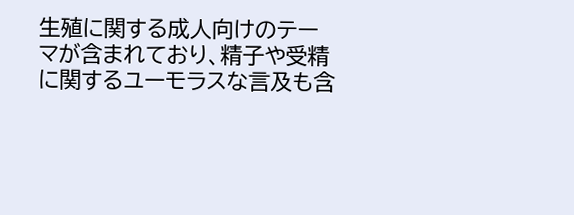生殖に関する成人向けのテーマが含まれており、精子や受精に関するユーモラスな言及も含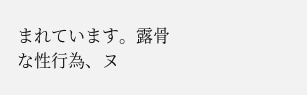まれています。露骨な性行為、ヌ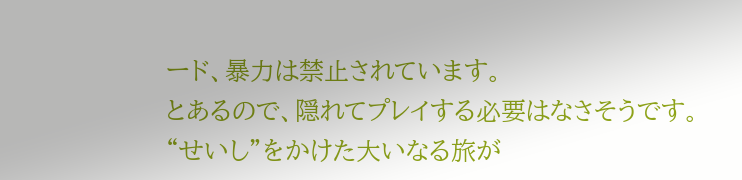ード、暴力は禁止されています。
とあるので、隠れてプレイする必要はなさそうです。
“せいし”をかけた大いなる旅が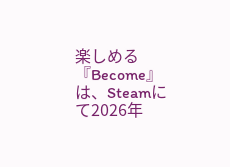楽しめる『Become』は、Steamにて2026年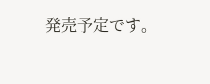発売予定です。